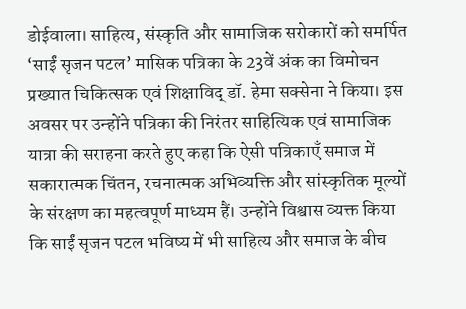डोईवाला। साहित्य, संस्कृति और सामाजिक सरोकारों को समर्पित ‘साईं सृजन पटल’ मासिक पत्रिका के 23वें अंक का विमोचन प्रख्यात चिकित्सक एवं शिक्षाविद् डॉ. हेमा सक्सेना ने किया। इस अवसर पर उन्होंने पत्रिका की निरंतर साहित्यिक एवं सामाजिक यात्रा की सराहना करते हुए कहा कि ऐसी पत्रिकाएँ समाज में सकारात्मक चिंतन, रचनात्मक अभिव्यक्ति और सांस्कृतिक मूल्यों के संरक्षण का महत्वपूर्ण माध्यम हैं। उन्होंने विश्वास व्यक्त किया कि साईं सृजन पटल भविष्य में भी साहित्य और समाज के बीच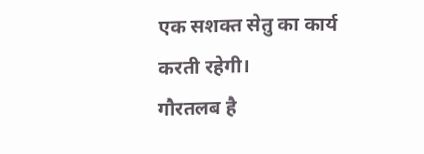एक सशक्त सेतु का कार्य करती रहेगी।
गौरतलब है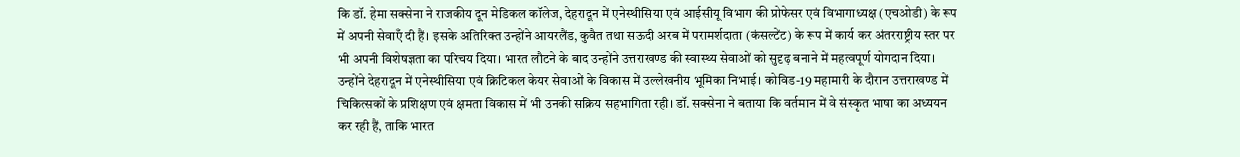कि डॉ. हेमा सक्सेना ने राजकीय दून मेडिकल कॉलेज, देहरादून में एनेस्थीसिया एवं आईसीयू विभाग की प्रोफेसर एवं विभागाध्यक्ष (एचओडी) के रूप में अपनी सेवाएँ दी हैं। इसके अतिरिक्त उन्होंने आयरलैंड, कुवैत तथा सऊदी अरब में परामर्शदाता (कंसल्टेंट) के रूप में कार्य कर अंतरराष्ट्रीय स्तर पर भी अपनी विशेषज्ञता का परिचय दिया। भारत लौटने के बाद उन्होंने उत्तराखण्ड की स्वास्थ्य सेवाओं को सुदृढ़ बनाने में महत्वपूर्ण योगदान दिया।
उन्होंने देहरादून में एनेस्थीसिया एवं क्रिटिकल केयर सेवाओं के विकास में उल्लेखनीय भूमिका निभाई। कोविड-19 महामारी के दौरान उत्तराखण्ड में चिकित्सकों के प्रशिक्षण एवं क्षमता विकास में भी उनकी सक्रिय सहभागिता रही। डॉ. सक्सेना ने बताया कि वर्तमान में वे संस्कृत भाषा का अध्ययन कर रही हैं, ताकि भारत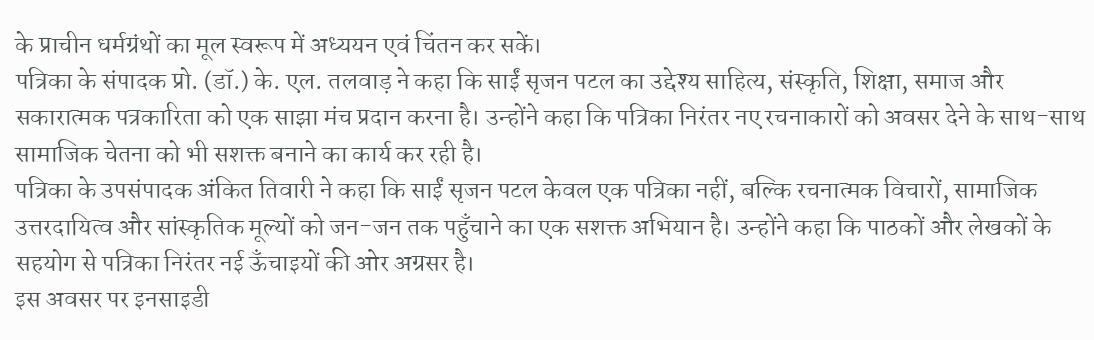के प्राचीन धर्मग्रंथों का मूल स्वरूप में अध्ययन एवं चिंतन कर सकें।
पत्रिका के संपादक प्रो. (डॉ.) के. एल. तलवाड़ ने कहा कि साईं सृजन पटल का उद्देश्य साहित्य, संस्कृति, शिक्षा, समाज और सकारात्मक पत्रकारिता को एक साझा मंच प्रदान करना है। उन्होंने कहा कि पत्रिका निरंतर नए रचनाकारों को अवसर देने के साथ-साथ सामाजिक चेतना को भी सशक्त बनाने का कार्य कर रही है।
पत्रिका के उपसंपादक अंकित तिवारी ने कहा कि साईं सृजन पटल केवल एक पत्रिका नहीं, बल्कि रचनात्मक विचारों, सामाजिक उत्तरदायित्व और सांस्कृतिक मूल्यों को जन-जन तक पहुँचाने का एक सशक्त अभियान है। उन्होंने कहा कि पाठकों और लेखकों के सहयोग से पत्रिका निरंतर नई ऊँचाइयों की ओर अग्रसर है।
इस अवसर पर इनसाइडी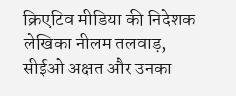क्रिएटिव मीडिया की निदेशक लेखिका नीलम तलवाड़, सीईओ अक्षत और उनका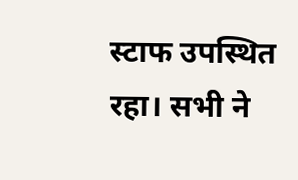स्टाफ उपस्थित रहा। सभी ने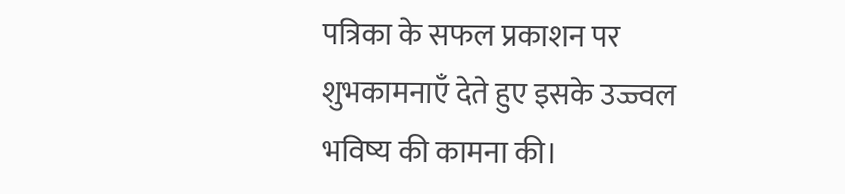पत्रिका के सफल प्रकाशन पर शुभकामनाएँ देते हुए इसके उज्ज्वल भविष्य की कामना की।